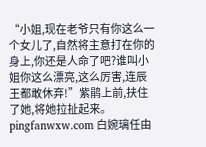“小姐,现在老爷只有你这么一个女儿了,自然将主意打在你的身上,你还是人命了吧?谁叫小姐你这么漂亮,这么厉害,连辰王都敢休弃!”紫鹃上前,扶住了她,将她拉扯起来。pingfanwxw.com 白婉璃任由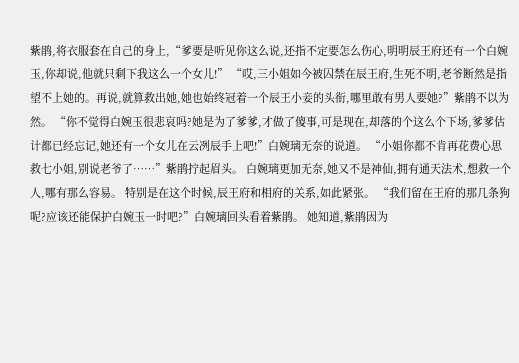紫鹃,将衣服套在自己的身上,“爹要是听见你这么说,还指不定要怎么伤心,明明辰王府还有一个白婉玉,你却说,他就只剩下我这么一个女儿!” “哎,三小姐如今被囚禁在辰王府,生死不明,老爷断然是指望不上她的。再说,就算救出她,她也始终冠着一个辰王小妾的头衔,哪里敢有男人要她?”紫鹃不以为然。 “你不觉得白婉玉很悲哀吗?她是为了爹爹,才做了傻事,可是现在,却落的个这么个下场,爹爹估计都已经忘记,她还有一个女儿在云冽辰手上吧!”白婉璃无奈的说道。 “小姐你都不肯再花费心思救七小姐,别说老爷了……”紫鹃拧起眉头。 白婉璃更加无奈,她又不是神仙,拥有通天法术,想救一个人,哪有那么容易。 特别是在这个时候,辰王府和相府的关系,如此紧张。 “我们留在王府的那几条狗呢?应该还能保护白婉玉一时吧?”白婉璃回头看着紫鹃。 她知道,紫鹃因为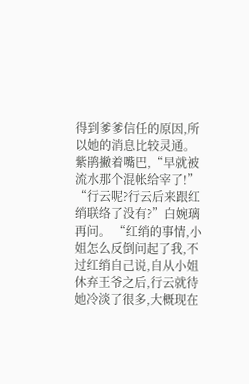得到爹爹信任的原因,所以她的消息比较灵通。 紫鹃撇着嘴巴,“早就被流水那个混帐给宰了!” “行云呢?行云后来跟红绡联络了没有?”白婉璃再问。 “红绡的事情,小姐怎么反倒问起了我,不过红绡自己说,自从小姐休弃王爷之后,行云就待她冷淡了很多,大概现在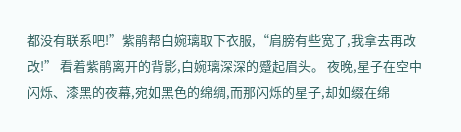都没有联系吧!”紫鹃帮白婉璃取下衣服,“肩膀有些宽了,我拿去再改改!” 看着紫鹃离开的背影,白婉璃深深的蹙起眉头。 夜晚,星子在空中闪烁、漆黑的夜幕,宛如黑色的绵绸,而那闪烁的星子,却如缀在绵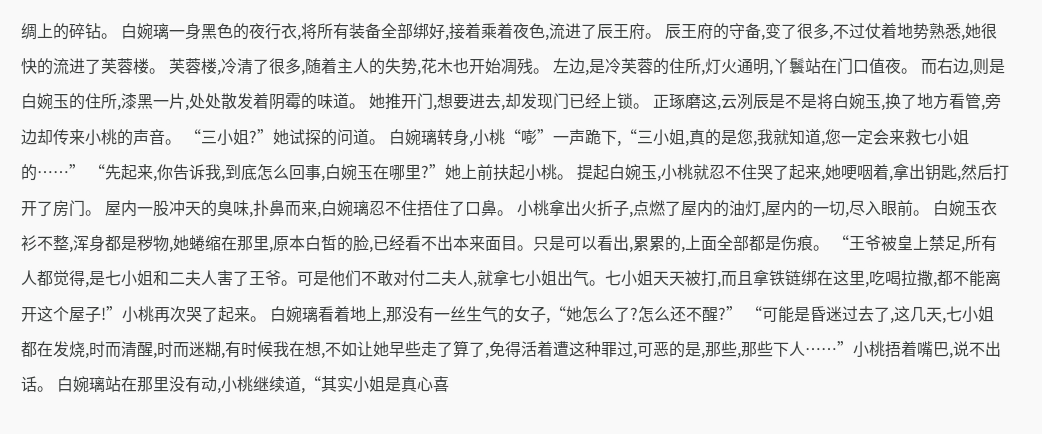绸上的碎钻。 白婉璃一身黑色的夜行衣,将所有装备全部绑好,接着乘着夜色,流进了辰王府。 辰王府的守备,变了很多,不过仗着地势熟悉,她很快的流进了芙蓉楼。 芙蓉楼,冷清了很多,随着主人的失势,花木也开始凋残。 左边,是冷芙蓉的住所,灯火通明,丫鬟站在门口值夜。 而右边,则是白婉玉的住所,漆黑一片,处处散发着阴霉的味道。 她推开门,想要进去,却发现门已经上锁。 正琢磨这,云冽辰是不是将白婉玉,换了地方看管,旁边却传来小桃的声音。 “三小姐?”她试探的问道。 白婉璃转身,小桃“嘭”一声跪下,“三小姐,真的是您,我就知道,您一定会来救七小姐的……” “先起来,你告诉我,到底怎么回事,白婉玉在哪里?”她上前扶起小桃。 提起白婉玉,小桃就忍不住哭了起来,她哽咽着,拿出钥匙,然后打开了房门。 屋内一股冲天的臭味,扑鼻而来,白婉璃忍不住捂住了口鼻。 小桃拿出火折子,点燃了屋内的油灯,屋内的一切,尽入眼前。 白婉玉衣衫不整,浑身都是秽物,她蜷缩在那里,原本白皙的脸,已经看不出本来面目。只是可以看出,累累的,上面全部都是伤痕。 “王爷被皇上禁足,所有人都觉得,是七小姐和二夫人害了王爷。可是他们不敢对付二夫人,就拿七小姐出气。七小姐天天被打,而且拿铁链绑在这里,吃喝拉撒,都不能离开这个屋子!”小桃再次哭了起来。 白婉璃看着地上,那没有一丝生气的女子,“她怎么了?怎么还不醒?” “可能是昏迷过去了,这几天,七小姐都在发烧,时而清醒,时而迷糊,有时候我在想,不如让她早些走了算了,免得活着遭这种罪过,可恶的是,那些,那些下人……”小桃捂着嘴巴,说不出话。 白婉璃站在那里没有动,小桃继续道,“其实小姐是真心喜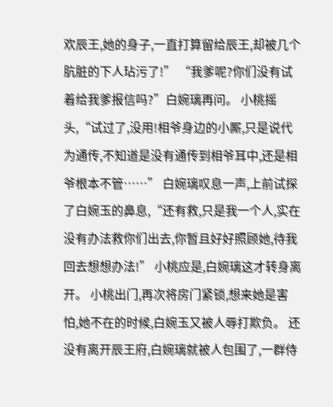欢辰王,她的身子,一直打算留给辰王,却被几个肮脏的下人玷污了!” “我爹呢?你们没有试着给我爹报信吗?”白婉璃再问。 小桃摇头,“试过了,没用!相爷身边的小厮,只是说代为通传,不知道是没有通传到相爷耳中,还是相爷根本不管……” 白婉璃叹息一声,上前试探了白婉玉的鼻息,“还有救,只是我一个人,实在没有办法救你们出去,你暂且好好照顾她,待我回去想想办法!” 小桃应是,白婉璃这才转身离开。 小桃出门,再次将房门紧锁,想来她是害怕,她不在的时候,白婉玉又被人辱打欺负。 还没有离开辰王府,白婉璃就被人包围了,一群侍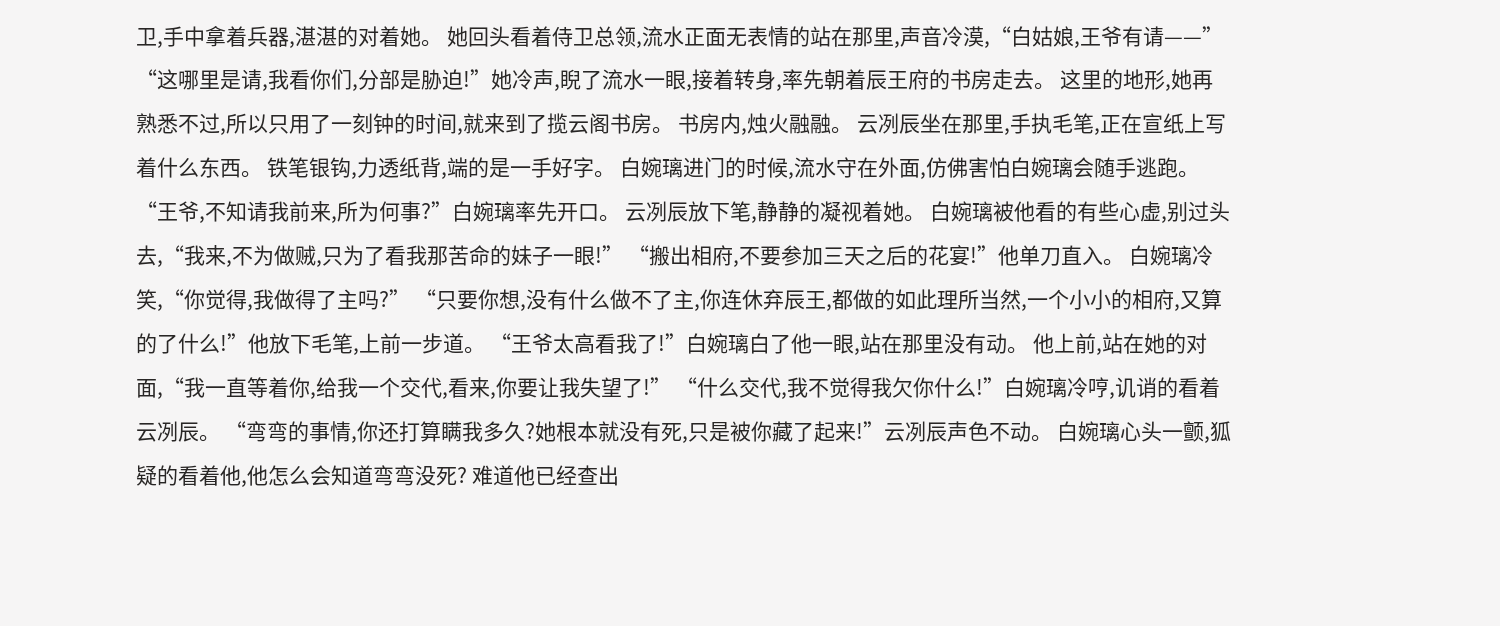卫,手中拿着兵器,湛湛的对着她。 她回头看着侍卫总领,流水正面无表情的站在那里,声音冷漠,“白姑娘,王爷有请——” “这哪里是请,我看你们,分部是胁迫!”她冷声,睨了流水一眼,接着转身,率先朝着辰王府的书房走去。 这里的地形,她再熟悉不过,所以只用了一刻钟的时间,就来到了揽云阁书房。 书房内,烛火融融。 云冽辰坐在那里,手执毛笔,正在宣纸上写着什么东西。 铁笔银钩,力透纸背,端的是一手好字。 白婉璃进门的时候,流水守在外面,仿佛害怕白婉璃会随手逃跑。 “王爷,不知请我前来,所为何事?”白婉璃率先开口。 云冽辰放下笔,静静的凝视着她。 白婉璃被他看的有些心虚,别过头去,“我来,不为做贼,只为了看我那苦命的妹子一眼!” “搬出相府,不要参加三天之后的花宴!”他单刀直入。 白婉璃冷笑,“你觉得,我做得了主吗?” “只要你想,没有什么做不了主,你连休弃辰王,都做的如此理所当然,一个小小的相府,又算的了什么!”他放下毛笔,上前一步道。 “王爷太高看我了!”白婉璃白了他一眼,站在那里没有动。 他上前,站在她的对面,“我一直等着你,给我一个交代,看来,你要让我失望了!” “什么交代,我不觉得我欠你什么!”白婉璃冷哼,讥诮的看着云冽辰。 “弯弯的事情,你还打算瞒我多久?她根本就没有死,只是被你藏了起来!”云冽辰声色不动。 白婉璃心头一颤,狐疑的看着他,他怎么会知道弯弯没死? 难道他已经查出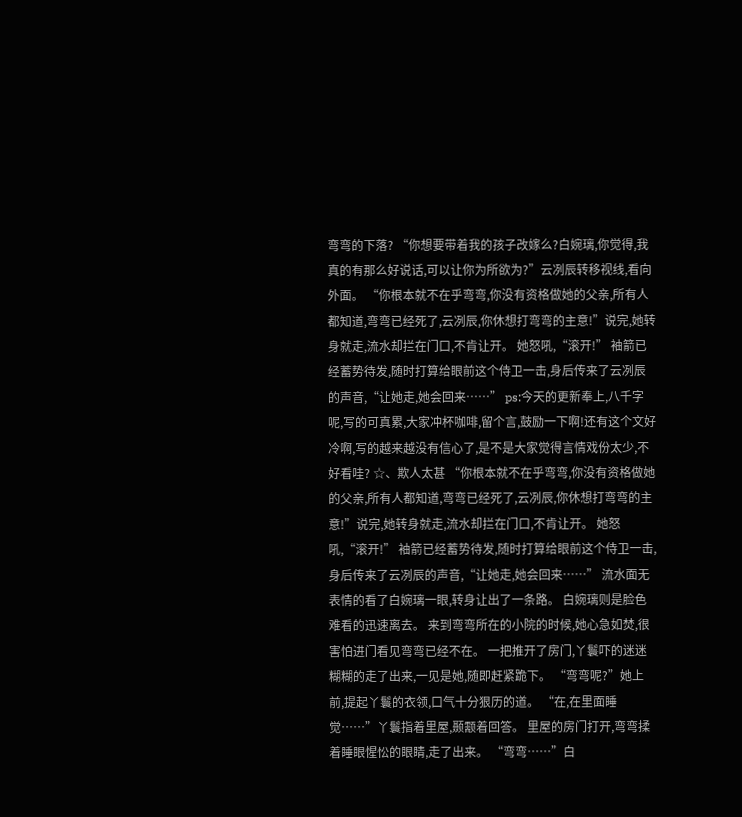弯弯的下落? “你想要带着我的孩子改嫁么?白婉璃,你觉得,我真的有那么好说话,可以让你为所欲为?”云冽辰转移视线,看向外面。 “你根本就不在乎弯弯,你没有资格做她的父亲,所有人都知道,弯弯已经死了,云冽辰,你休想打弯弯的主意!”说完,她转身就走,流水却拦在门口,不肯让开。 她怒吼,“滚开!” 袖箭已经蓄势待发,随时打算给眼前这个侍卫一击,身后传来了云冽辰的声音,“让她走,她会回来……” ps:今天的更新奉上,八千字呢,写的可真累,大家冲杯咖啡,留个言,鼓励一下啊!还有这个文好冷啊,写的越来越没有信心了,是不是大家觉得言情戏份太少,不好看哇? ☆、欺人太甚 “你根本就不在乎弯弯,你没有资格做她的父亲,所有人都知道,弯弯已经死了,云冽辰,你休想打弯弯的主意!”说完,她转身就走,流水却拦在门口,不肯让开。 她怒吼,“滚开!” 袖箭已经蓄势待发,随时打算给眼前这个侍卫一击,身后传来了云冽辰的声音,“让她走,她会回来……” 流水面无表情的看了白婉璃一眼,转身让出了一条路。 白婉璃则是脸色难看的迅速离去。 来到弯弯所在的小院的时候,她心急如焚,很害怕进门看见弯弯已经不在。 一把推开了房门,丫鬟吓的迷迷糊糊的走了出来,一见是她,随即赶紧跪下。 “弯弯呢?”她上前,提起丫鬟的衣领,口气十分狠历的道。 “在,在里面睡觉……”丫鬟指着里屋,颞颥着回答。 里屋的房门打开,弯弯揉着睡眼惺忪的眼睛,走了出来。 “弯弯……”白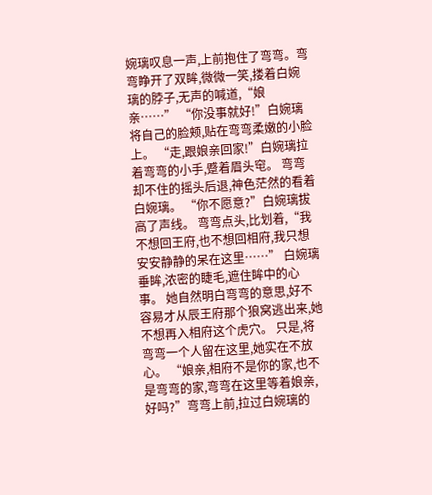婉璃叹息一声,上前抱住了弯弯。弯弯睁开了双眸,微微一笑,搂着白婉璃的脖子,无声的喊道,“娘亲……” “你没事就好!”白婉璃将自己的脸颊,贴在弯弯柔嫩的小脸上。 “走,跟娘亲回家!”白婉璃拉着弯弯的小手,蹙着眉头窀。 弯弯却不住的摇头后退,神色茫然的看着白婉璃。 “你不愿意?”白婉璃拔高了声线。 弯弯点头,比划着,“我不想回王府,也不想回相府,我只想安安静静的呆在这里……” 白婉璃垂眸,浓密的睫毛,遮住眸中的心事。 她自然明白弯弯的意思,好不容易才从辰王府那个狼窝逃出来,她不想再入相府这个虎穴。 只是,将弯弯一个人留在这里,她实在不放心。 “娘亲,相府不是你的家,也不是弯弯的家,弯弯在这里等着娘亲,好吗?”弯弯上前,拉过白婉璃的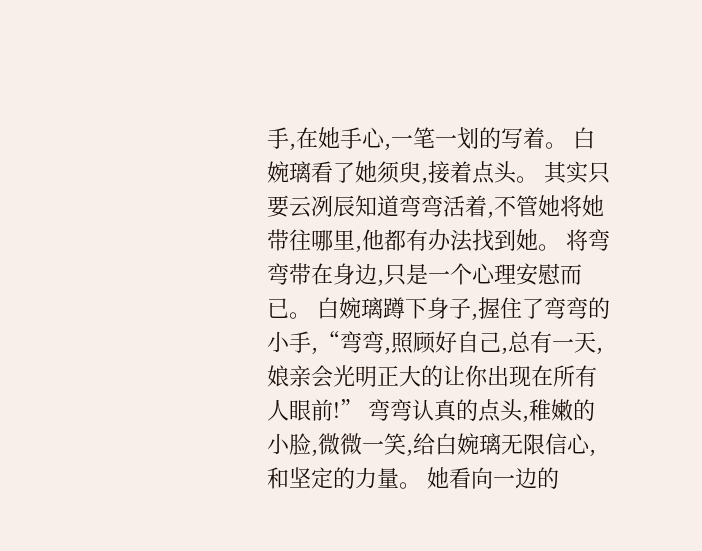手,在她手心,一笔一划的写着。 白婉璃看了她须臾,接着点头。 其实只要云冽辰知道弯弯活着,不管她将她带往哪里,他都有办法找到她。 将弯弯带在身边,只是一个心理安慰而已。 白婉璃蹲下身子,握住了弯弯的小手,“弯弯,照顾好自己,总有一天,娘亲会光明正大的让你出现在所有人眼前!” 弯弯认真的点头,稚嫩的小脸,微微一笑,给白婉璃无限信心,和坚定的力量。 她看向一边的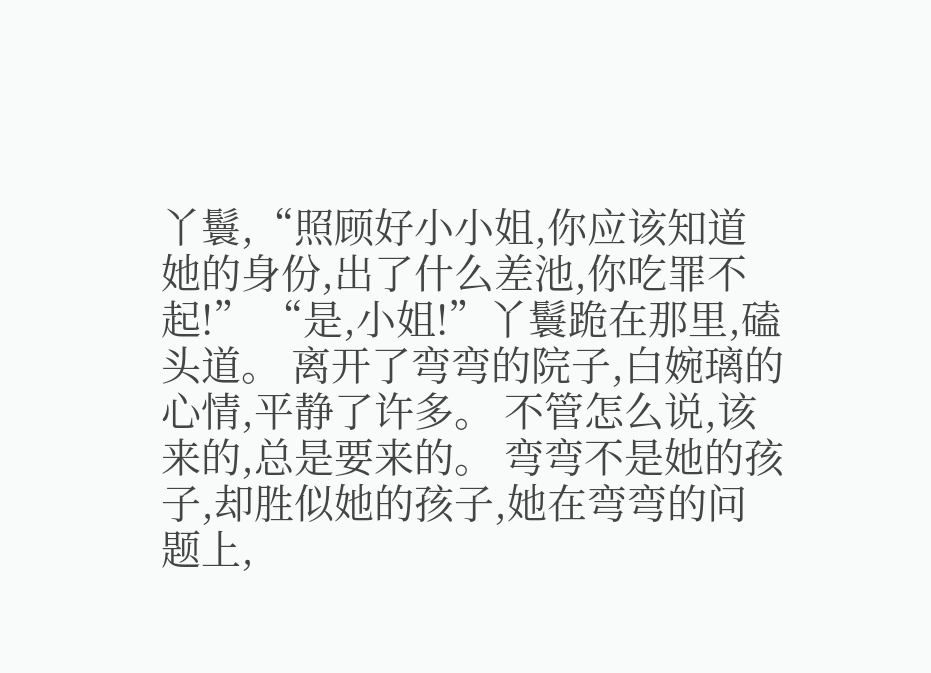丫鬟,“照顾好小小姐,你应该知道她的身份,出了什么差池,你吃罪不起!” “是,小姐!”丫鬟跪在那里,磕头道。 离开了弯弯的院子,白婉璃的心情,平静了许多。 不管怎么说,该来的,总是要来的。 弯弯不是她的孩子,却胜似她的孩子,她在弯弯的问题上,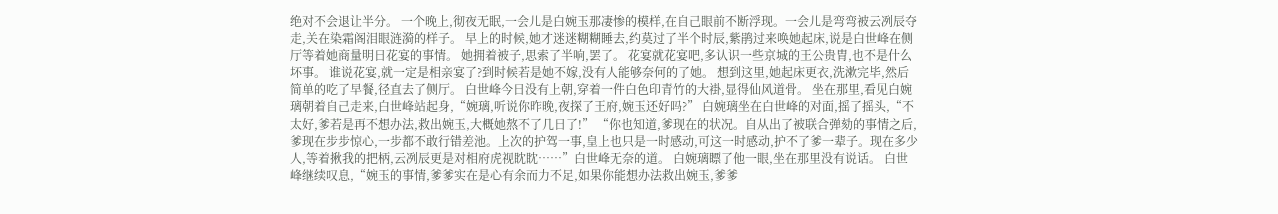绝对不会退让半分。 一个晚上,彻夜无眠,一会儿是白婉玉那凄惨的模样,在自己眼前不断浮现。一会儿是弯弯被云冽辰夺走,关在染霜阁泪眼涟漪的样子。 早上的时候,她才迷迷糊糊睡去,约莫过了半个时辰,紫鹃过来唤她起床,说是白世峰在侧厅等着她商量明日花宴的事情。 她拥着被子,思索了半响,罢了。 花宴就花宴吧,多认识一些京城的王公贵胄,也不是什么坏事。 谁说花宴,就一定是相亲宴了?到时候若是她不嫁,没有人能够奈何的了她。 想到这里,她起床更衣,洗漱完毕,然后简单的吃了早餐,径直去了侧厅。 白世峰今日没有上朝,穿着一件白色印青竹的大褂,显得仙风道骨。 坐在那里,看见白婉璃朝着自己走来,白世峰站起身,“婉璃,听说你昨晚,夜探了王府,婉玉还好吗?” 白婉璃坐在白世峰的对面,摇了摇头,“不太好,爹若是再不想办法,救出婉玉,大概她熬不了几日了!” “你也知道,爹现在的状况。自从出了被联合弹劾的事情之后,爹现在步步惊心,一步都不敢行错差池。上次的护驾一事,皇上也只是一时感动,可这一时感动,护不了爹一辈子。现在多少人,等着揪我的把柄,云冽辰更是对相府虎视眈眈……”白世峰无奈的道。 白婉璃瞟了他一眼,坐在那里没有说话。 白世峰继续叹息,“婉玉的事情,爹爹实在是心有余而力不足,如果你能想办法救出婉玉,爹爹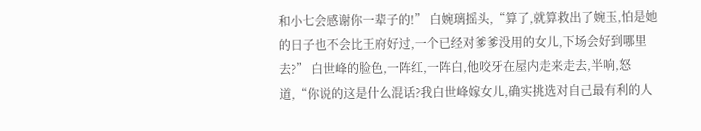和小七会感谢你一辈子的!” 白婉璃摇头,“算了,就算救出了婉玉,怕是她的日子也不会比王府好过,一个已经对爹爹没用的女儿,下场会好到哪里去?” 白世峰的脸色,一阵红,一阵白,他咬牙在屋内走来走去,半响,怒道,“你说的这是什么混话?我白世峰嫁女儿,确实挑选对自己最有利的人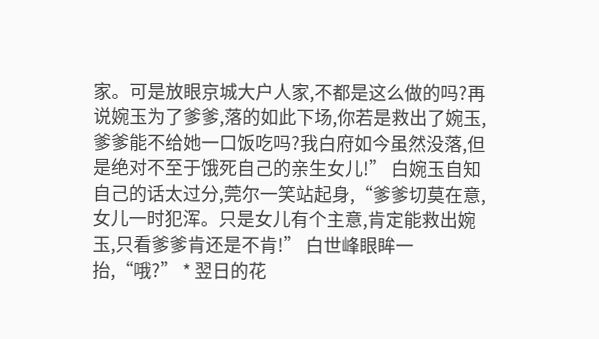家。可是放眼京城大户人家,不都是这么做的吗?再说婉玉为了爹爹,落的如此下场,你若是救出了婉玉,爹爹能不给她一口饭吃吗?我白府如今虽然没落,但是绝对不至于饿死自己的亲生女儿!” 白婉玉自知自己的话太过分,莞尔一笑站起身,“爹爹切莫在意,女儿一时犯浑。只是女儿有个主意,肯定能救出婉玉,只看爹爹肯还是不肯!” 白世峰眼眸一抬,“哦?” * 翌日的花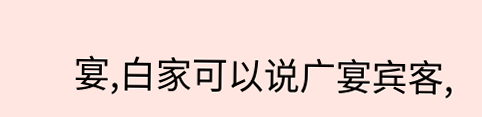宴,白家可以说广宴宾客,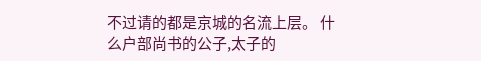不过请的都是京城的名流上层。 什么户部尚书的公子,太子的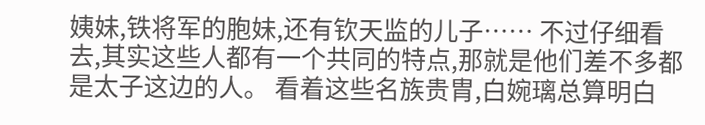姨妹,铁将军的胞妹,还有钦天监的儿子…… 不过仔细看去,其实这些人都有一个共同的特点,那就是他们差不多都是太子这边的人。 看着这些名族贵胄,白婉璃总算明白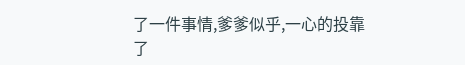了一件事情,爹爹似乎,一心的投靠了